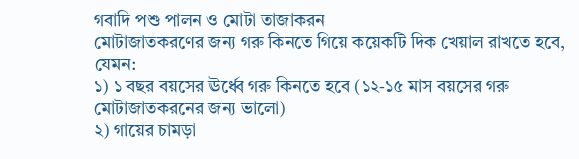গবাদি পশু পালন ও মোটা তাজাকরন
মোটাজাতকরণের জন্য গরু কিনতে গিয়ে কয়েকটি দিক খেয়াল রাখতে হবে, যেমন:
১) ১ বছর বয়সের ঊর্ধ্বে গরু কিনতে হবে (১২-১৫ মাস বয়সের গরু মোটাজাতকরনের জন্য ভালো)
২) গায়ের চামড়া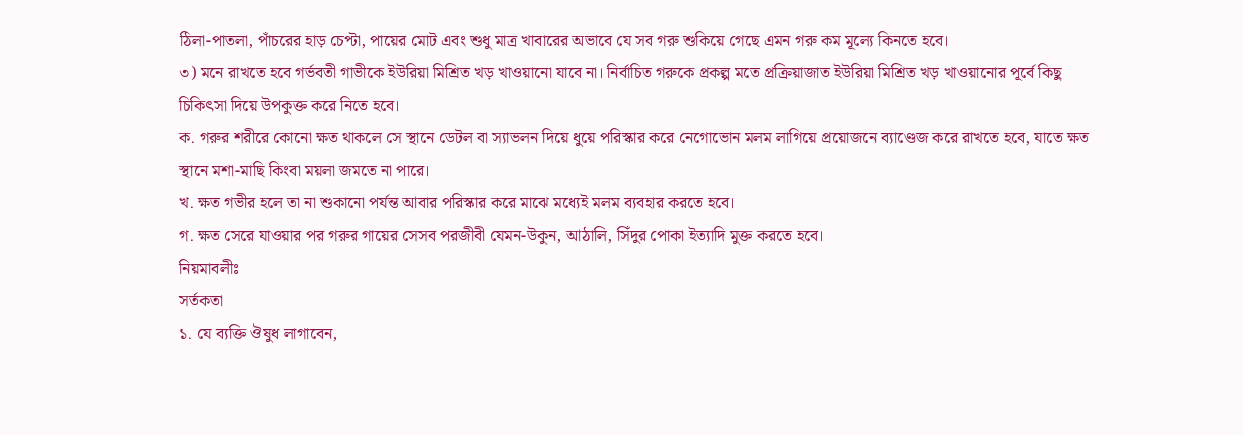ঠিলা-পাতলা, পাঁচরের হাড় চেপ্টা, পায়ের মোট এবং শুধু মাত্র খাবারের অভাবে যে সব গরু শুকিয়ে গেছে এমন গরু কম মূল্যে কিনতে হবে।
৩) মনে রাখতে হবে গর্ভবতী গাভীকে ইউরিয়া মিশ্রিত খড় খাওয়ানো যাবে না। নির্বাচিত গরুকে প্রকল্প মতে প্রক্রিয়াজাত ইউরিয়া মিশ্রিত খড় খাওয়ানোর পূর্বে কিছু চিকিৎসা দিয়ে উপকুক্ত করে নিতে হবে।
ক. গরুর শরীরে কোনো ক্ষত থাকলে সে স্থানে ডেটল বা স্যাভলন দিয়ে ধুয়ে পরিস্কার করে নেগোভোন মলম লাগিয়ে প্রয়োজনে ব্যাণ্ডেজ করে রাখতে হবে, যাতে ক্ষত স্থানে মশা-মাছি কিংবা ময়লা জমতে না পারে।
খ. ক্ষত গভীর হলে তা না শুকানো পর্যন্ত আবার পরিস্কার করে মাঝে মধ্যেই মলম ব্যবহার করতে হবে।
গ. ক্ষত সেরে যাওয়ার পর গরুর গায়ের সেসব পরজীবী যেমন-উকুন, আঠালি, সিঁদুর পোকা ইত্যাদি মুক্ত করতে হবে।
নিয়মাবলীঃ
সর্তকতা
১. যে ব্যক্তি ঔষুধ লাগাবেন,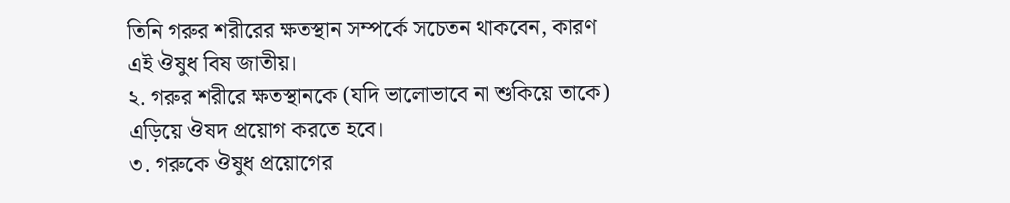তিনি গরুর শরীরের ক্ষতস্থান সম্পর্কে সচেতন থাকবেন, কারণ এই ঔষুধ বিষ জাতীয়।
২. গরুর শরীরে ক্ষতস্থানকে (যদি ভালোভাবে না শুকিয়ে তাকে) এড়িয়ে ঔষদ প্রয়োগ করতে হবে।
৩. গরুকে ঔষুধ প্রয়োগের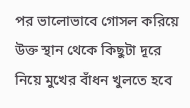পর ভালোভাবে গোসল করিয়ে উক্ত স্থান থেকে কিছুটা দূরে নিয়ে মুখের বাঁধন খুলতে হবে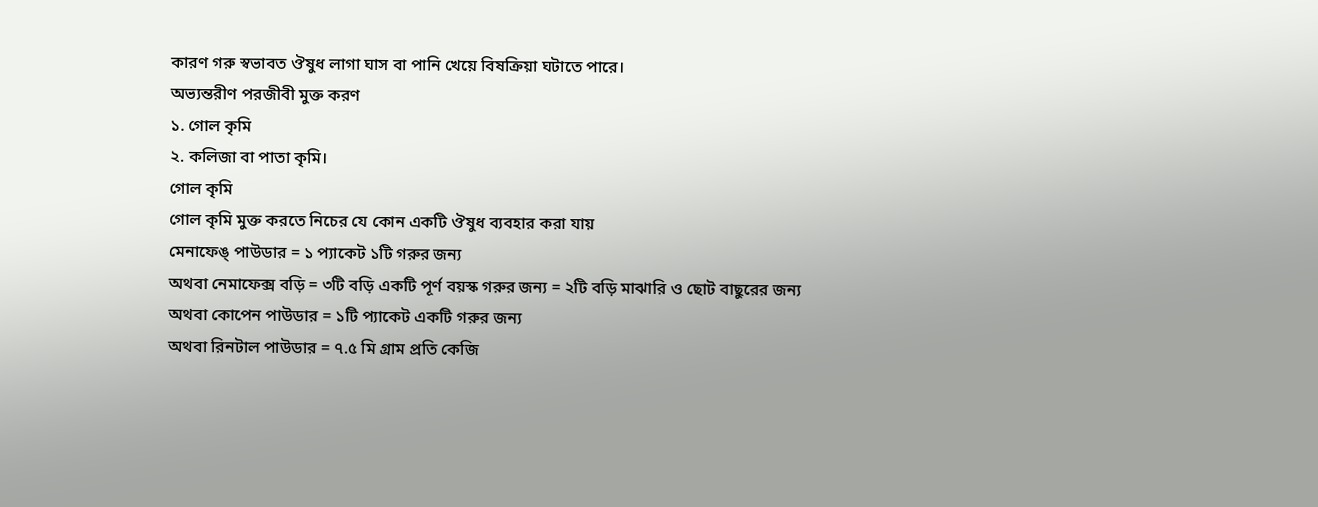কারণ গরু স্বভাবত ঔষুধ লাগা ঘাস বা পানি খেয়ে বিষক্রিয়া ঘটাতে পারে।
অভ্যন্তরীণ পরজীবী মুক্ত করণ
১. গোল কৃমি
২. কলিজা বা পাতা কৃমি।
গোল কৃমি
গোল কৃমি মুক্ত করতে নিচের যে কোন একটি ঔষুধ ব্যবহার করা যায়
মেনাফেঙ্ পাউডার = ১ প্যাকেট ১টি গরুর জন্য
অথবা নেমাফেক্স বড়ি = ৩টি বড়ি একটি পূর্ণ বয়স্ক গরুর জন্য = ২টি বড়ি মাঝারি ও ছোট বাছুরের জন্য
অথবা কোপেন পাউডার = ১টি প্যাকেট একটি গরুর জন্য
অথবা রিনটাল পাউডার = ৭.৫ মি গ্রাম প্রতি কেজি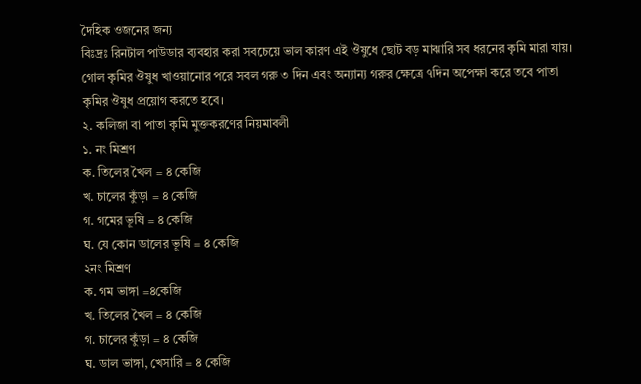দৈহিক ওজনের জন্য
বিঃদ্রঃ রিনটাল পাউডার ব্যবহার করা সবচেয়ে ভাল কারণ এই ঔষুধে ছোট বড় মাঝারি সব ধরনের কৃমি মারা যায়। গোল কৃমির ঔষুধ খাওয়ানোর পরে সবল গরু ৩ দিন এবং অন্যান্য গরুর ক্ষেত্রে ৭দিন অপেক্ষা করে তবে পাতা কৃমির ঔষুধ প্রয়োগ করতে হবে।
২. কলিজা বা পাতা কৃমি মুক্তকরণের নিয়মাবলী
১. নং মিশ্রণ
ক. তিলের খৈল = ৪ কেজি
খ. চালের কুঁড়া = ৪ কেজি
গ. গমের ভূষি = ৪ কেজি
ঘ. যে কোন ডালের ভূষি = ৪ কেজি
২নং মিশ্রণ
ক. গম ভাঙ্গা =৪কেজি
খ. তিলের খৈল = ৪ কেজি
গ. চালের কুঁড়া = ৪ কেজি
ঘ. ডাল ভাঙ্গা, খেসারি = ৪ কেজি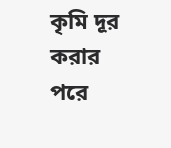কৃমি দূর করার পরে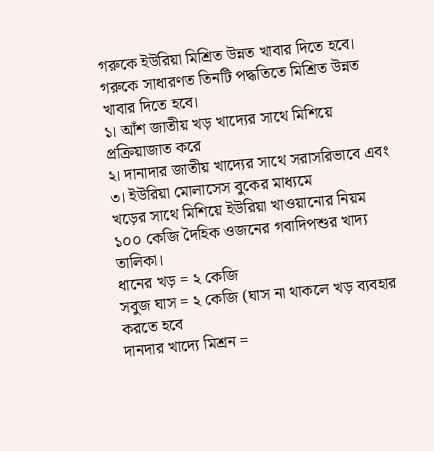গরুকে ইউরিয়া মিশ্রিত উন্নত খাবার দিতে হবে।
গরুকে সাধারণত তিনটি পদ্ধতিতে মিশ্রিত উন্নত খাবার দিতে হবে।
১। আঁশ জাতীয় খড় খাদ্যের সাথে মিশিয়ে প্রক্রিয়াজাত করে
২। দানাদার জাতীয় খাদ্যের সাথে সরাসরিভাবে এবং
৩। ইউরিয়া মোলাসেস বুকের মাধ্যমে
খড়ের সাথে মিশিয়ে ইউরিয়া খাওয়ানোর নিয়ম
১০০ কেজি দৈহিক ওজনের গবাদিপশুর খাদ্য তালিকা।
ধানের খড় = ২ কেজি
সবুজ ঘাস = ২ কেজি (ঘাস না থাকলে খড় ব্যবহার করতে হবে
দানদার খাদ্যে মিশ্রন =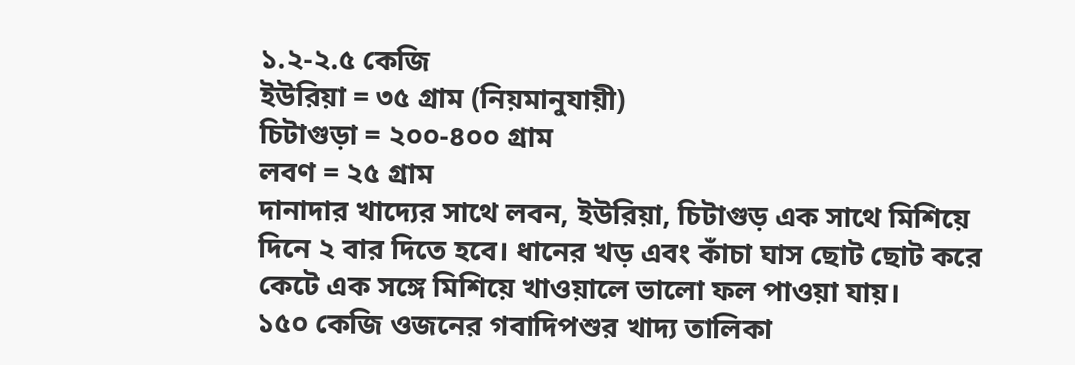১.২-২.৫ কেজি
ইউরিয়া = ৩৫ গ্রাম (নিয়মানুযায়ী)
চিটাগুড়া = ২০০-৪০০ গ্রাম
লবণ = ২৫ গ্রাম
দানাদার খাদ্যের সাথে লবন, ইউরিয়া, চিটাগুড় এক সাথে মিশিয়ে দিনে ২ বার দিতে হবে। ধানের খড় এবং কাঁচা ঘাস ছোট ছোট করে কেটে এক সঙ্গে মিশিয়ে খাওয়ালে ভালো ফল পাওয়া যায়।
১৫০ কেজি ওজনের গবাদিপশুর খাদ্য তালিকা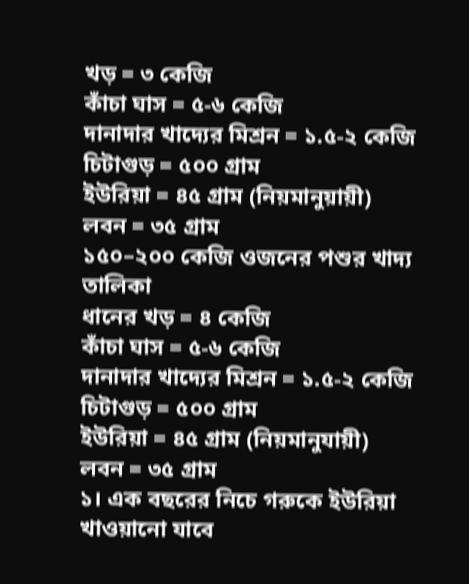খড় = ৩ কেজি
কাঁচা ঘাস = ৫-৬ কেজি
দানাদার খাদ্যের মিশ্রন = ১.৫-২ কেজি
চিটাগুড় = ৫০০ গ্রাম
ইউরিয়া = ৪৫ গ্রাম (নিয়মানুয়ায়ী)
লবন = ৩৫ গ্রাম
১৫০–২০০ কেজি ওজনের পশুর খাদ্য তালিকা
ধানের খড় = ৪ কেজি
কাঁচা ঘাস = ৫-৬ কেজি
দানাদার খাদ্যের মিশ্রন = ১.৫-২ কেজি
চিটাগুড় = ৫০০ গ্রাম
ইউরিয়া = ৪৫ গ্রাম (নিয়মানুযায়ী)
লবন = ৩৫ গ্রাম
১। এক বছরের নিচে গরুকে ইউরিয়া খাওয়ানো যাবে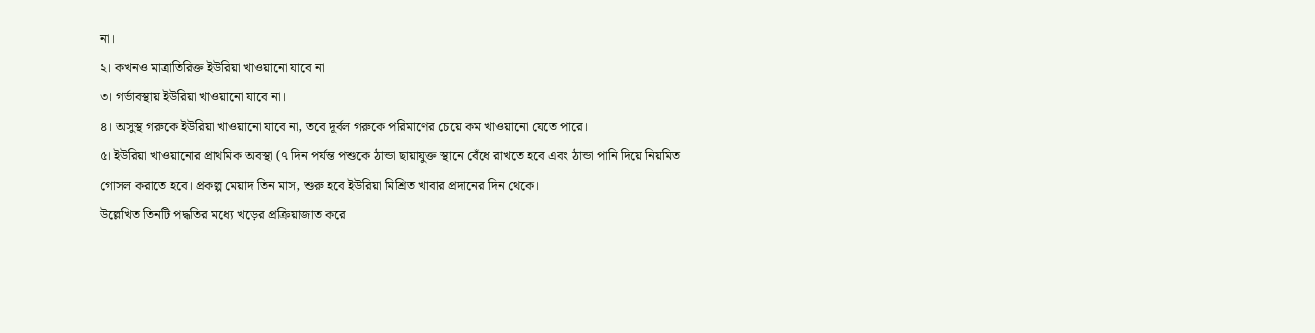না।
২। কখনও মাত্রাতিরিক্ত ইউরিয়া খাওয়ানো যাবে না
৩। গর্ভাবস্থায় ইউরিয়া খাওয়ানো যাবে না।
৪। অসুস্থ গরুকে ইউরিয়া খাওয়ানো যাবে না, তবে দূর্বল গরুকে পরিমাণের চেয়ে কম খাওয়ানো যেতে পারে।
৫। ইউরিয়া খাওয়ানোর প্রাথমিক অবস্থা (৭ দিন পর্যন্ত পশুকে ঠান্ডা ছায়াযুক্ত স্থানে বেঁধে রাখতে হবে এবং ঠান্ডা পানি দিয়ে নিয়মিত গোসল করাতে হবে। প্রকল্প মেয়াদ তিন মাস, শুরু হবে ইউরিয়া মিশ্রিত খাবার প্রদানের দিন থেকে।
উল্লেখিত তিনটি পদ্ধতির মধ্যে খড়ের প্রক্রিয়াজাত করে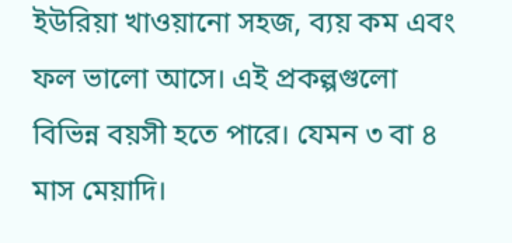ইউরিয়া খাওয়ানো সহজ, ব্যয় কম এবং ফল ভালো আসে। এই প্রকল্পগুলো বিভিন্ন বয়সী হতে পারে। যেমন ৩ বা ৪ মাস মেয়াদি।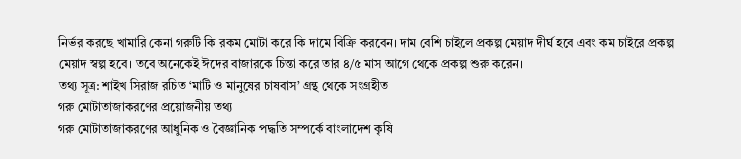নির্ভর করছে খামারি কেনা গরুটি কি রকম মোটা করে কি দামে বিক্রি করবেন। দাম বেশি চাইলে প্রকল্প মেয়াদ দীর্ঘ হবে এবং কম চাইরে প্রকল্প মেয়াদ স্বল্প হবে। তবে অনেকেই ঈদের বাজারকে চিন্তা করে তার ৪/৫ মাস আগে থেকে প্রকল্প শুরু করেন।
তথ্য সূত্র: শাইখ সিরাজ রচিত ‘মাটি ও মানুষের চাষবাস’ গ্রন্থ থেকে সংগ্রহীত
গরু মোটাতাজাকরণের প্রয়োজনীয় তথ্য
গরু মোটাতাজাকরণের আধুনিক ও বৈজ্ঞানিক পদ্ধতি সম্পর্কে বাংলাদেশ কৃষি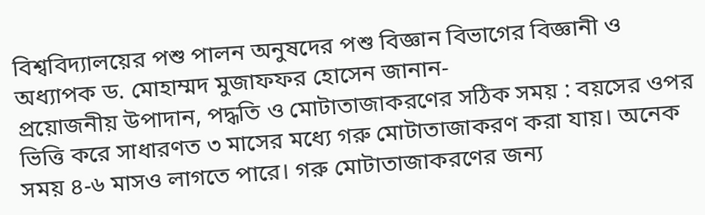বিশ্ববিদ্যালয়ের পশু পালন অনুষদের পশু বিজ্ঞান বিভাগের বিজ্ঞানী ও অধ্যাপক ড. মোহাম্মদ মুজাফফর হোসেন জানান-
প্রয়োজনীয় উপাদান, পদ্ধতি ও মোটাতাজাকরণের সঠিক সময় : বয়সের ওপর ভিত্তি করে সাধারণত ৩ মাসের মধ্যে গরু মোটাতাজাকরণ করা যায়। অনেক সময় ৪-৬ মাসও লাগতে পারে। গরু মোটাতাজাকরণের জন্য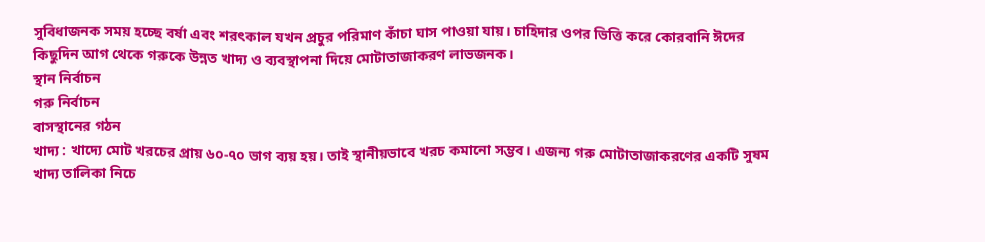সুবিধাজনক সময় হচ্ছে বর্ষা এবং শরৎকাল যখন প্রচুর পরিমাণ কাঁচা ঘাস পাওয়া যায়। চাহিদার ওপর ভিত্তি করে কোরবানি ঈদের কিছুদিন আগ থেকে গরুকে উন্নত খাদ্য ও ব্যবস্থাপনা দিয়ে মোটাতাজাকরণ লাভজনক।
স্থান নির্বাচন
গরু নির্বাচন
বাসস্থানের গঠন
খাদ্য : খাদ্যে মোট খরচের প্রায় ৬০-৭০ ভাগ ব্যয় হয়। তাই স্থানীয়ভাবে খরচ কমানো সম্ভব। এজন্য গরু মোটাতাজাকরণের একটি সুষম খাদ্য তালিকা নিচে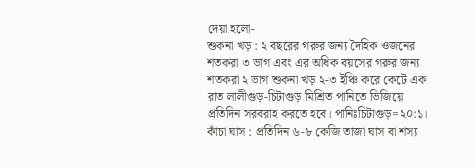দেয়া হলো-
শুকনা খড় : ২ বছরের গরুর জন্য দৈহিক ওজনের শতকরা ৩ ভাগ এবং এর অধিক বয়সের গরুর জন্য শতকরা ২ ভাগ শুকনা খড় ২-৩ ইঞ্চি করে কেটে এক রাত লালীগুড়-চিটাগুড় মিশ্রিত পানিতে ভিজিয়ে প্রতিদিন সরবরাহ করতে হবে। পানিঃচিটাগুড়=২০:১।
কাঁচা ঘাস : প্রতিদিন ৬-৮ কেজি তাজা ঘাস বা শস্য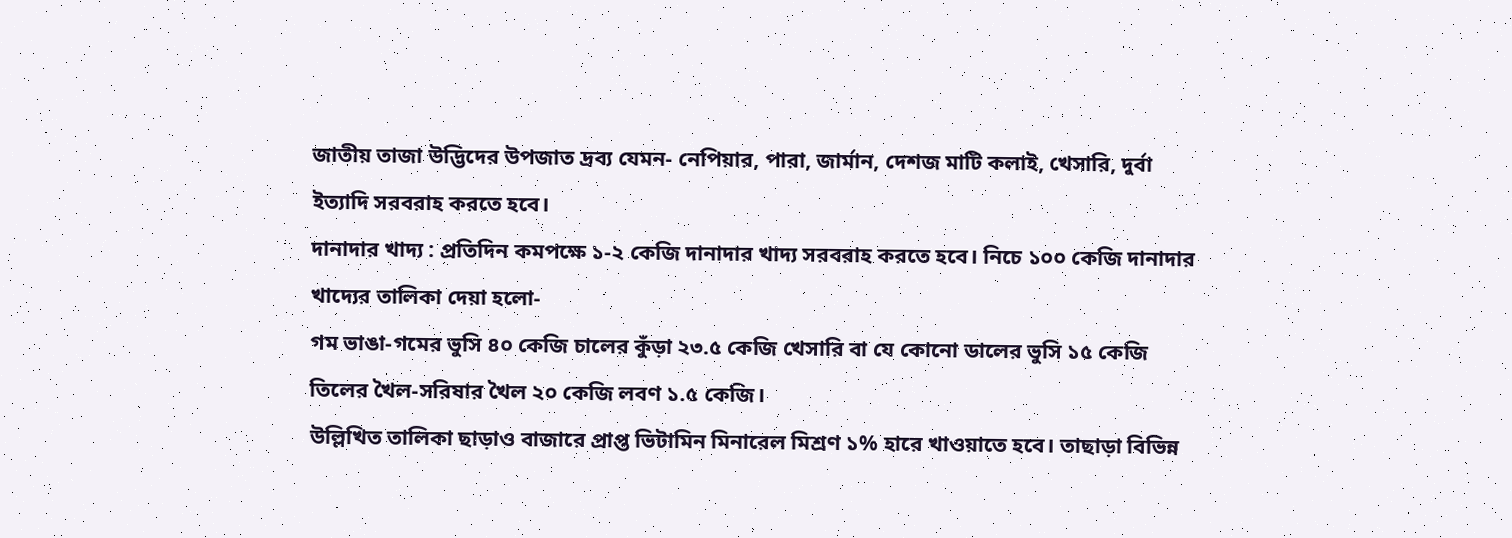জাতীয় তাজা উদ্ভিদের উপজাত দ্রব্য যেমন- নেপিয়ার, পারা, জার্মান, দেশজ মাটি কলাই, খেসারি, দুর্বা ইত্যাদি সরবরাহ করতে হবে।
দানাদার খাদ্য : প্রতিদিন কমপক্ষে ১-২ কেজি দানাদার খাদ্য সরবরাহ করতে হবে। নিচে ১০০ কেজি দানাদার খাদ্যের তালিকা দেয়া হলো-
গম ভাঙা-গমের ভুসি ৪০ কেজি চালের কুঁড়া ২৩.৫ কেজি খেসারি বা যে কোনো ডালের ভুসি ১৫ কেজি তিলের খৈল-সরিষার খৈল ২০ কেজি লবণ ১.৫ কেজি।
উল্লিখিত তালিকা ছাড়াও বাজারে প্রাপ্ত ভিটামিন মিনারেল মিশ্রণ ১% হারে খাওয়াতে হবে। তাছাড়া বিভিন্ন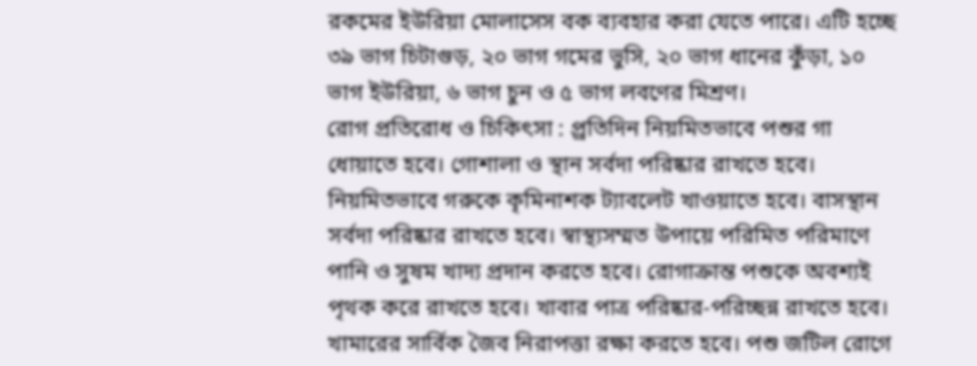রকমের ইউরিয়া মোলাসেস বক ব্যবহার করা যেতে পারে। এটি হচ্ছে ৩৯ ভাগ চিটাগুড়, ২০ ভাগ গমের ভুসি, ২০ ভাগ ধানের কুঁড়া, ১০ ভাগ ইউরিয়া, ৬ ভাগ চুন ও ৫ ভাগ লবণের মিশ্রণ।
রোগ প্রতিরোধ ও চিকিৎসা : প্র্রতিদিন নিয়মিতভাবে পশুর গা ধোয়াতে হবে। গোশালা ও স্থান সর্বদা পরিষ্কার রাখতে হবে। নিয়মিতভাবে গরুকে কৃমিনাশক ট্যাবলেট খাওয়াতে হবে। বাসস্থান সর্বদা পরিষ্কার রাখতে হবে। স্বাস্থ্যসম্মত উপায়ে পরিমিত পরিমাণে পানি ও সুষম খাদ্য প্রদান করতে হবে। রোগাক্রান্ত পশুকে অবশ্যই পৃথক করে রাখতে হবে। খাবার পাত্র পরিষ্কার-পরিচ্ছন্ন রাখতে হবে। খামারের সার্বিক জৈব নিরাপত্তা রক্ষা করতে হবে। পশু জটিল রোগে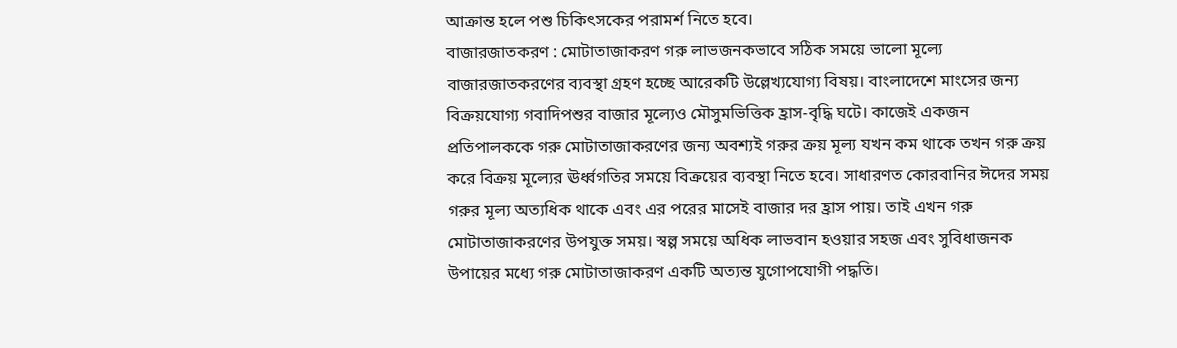আক্রান্ত হলে পশু চিকিৎসকের পরামর্শ নিতে হবে।
বাজারজাতকরণ : মোটাতাজাকরণ গরু লাভজনকভাবে সঠিক সময়ে ভালো মূল্যে বাজারজাতকরণের ব্যবস্থা গ্রহণ হচ্ছে আরেকটি উল্লেখ্যযোগ্য বিষয়। বাংলাদেশে মাংসের জন্য বিক্রয়যোগ্য গবাদিপশুর বাজার মূল্যেও মৌসুমভিত্তিক হ্রাস-বৃদ্ধি ঘটে। কাজেই একজন প্রতিপালককে গরু মোটাতাজাকরণের জন্য অবশ্যই গরুর ক্রয় মূল্য যখন কম থাকে তখন গরু ক্রয় করে বিক্রয় মূল্যের ঊর্ধ্বগতির সময়ে বিক্রয়ের ব্যবস্থা নিতে হবে। সাধারণত কোরবানির ঈদের সময় গরুর মূল্য অত্যধিক থাকে এবং এর পরের মাসেই বাজার দর হ্রাস পায়। তাই এখন গরু মোটাতাজাকরণের উপযুক্ত সময়। স্বল্প সময়ে অধিক লাভবান হওয়ার সহজ এবং সুবিধাজনক উপায়ের মধ্যে গরু মোটাতাজাকরণ একটি অত্যন্ত যুগোপযোগী পদ্ধতি।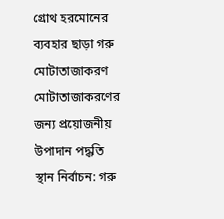গ্রোথ হরমোনের ব্যবহার ছাড়া গরু মোটাতাজাকরণ
মোটাতাজাকরণের জন্য প্রয়োজনীয় উপাদান পদ্ধতি
স্থান নির্বাচন: গরু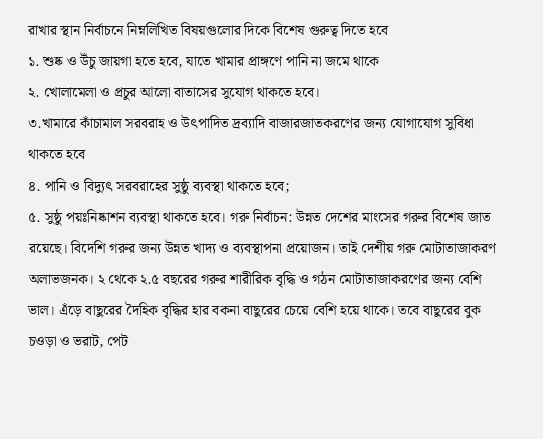রাখার স্থান নির্বাচনে নিম্নলিখিত বিষয়গুলোর দিকে বিশেষ গুরুত্ব দিতে হবে
১. শুষ্ক ও উঁচু জায়গা হতে হবে, যাতে খামার প্রাঙ্গণে পানি না জমে থাকে
২. খোলামেলা ও প্রচুর আলো বাতাসের সুযোগ থাকতে হবে।
৩.খামারে কাঁচামাল সরবরাহ ও উৎপাদিত দ্রব্যাদি বাজারজাতকরণের জন্য যোগাযোগ সুবিধা থাকতে হবে
৪. পানি ও বিদ্যুৎ সরবরাহের সুষ্ঠু ব্যবস্থা থাকতে হবে;
৫. সুষ্ঠু পয়ঃনিষ্কাশন ব্যবস্থা থাকতে হবে। গরু নির্বাচন: উন্নত দেশের মাংসের গরুর বিশেষ জাত রয়েছে। বিদেশি গরুর জন্য উন্নত খাদ্য ও ব্যবস্থাপনা প্রয়োজন। তাই দেশীয় গরু মোটাতাজাকরণ অলাভজনক। ২ থেকে ২.৫ বছরের গরুর শারীরিক বৃদ্ধি ও গঠন মোটাতাজাকরণের জন্য বেশি ভাল। এঁড়ে বাছুরের দৈহিক বৃদ্ধির হার বকনা বাছুরের চেয়ে বেশি হয়ে থাকে। তবে বাছুরের বুক চওড়া ও ভরাট, পেট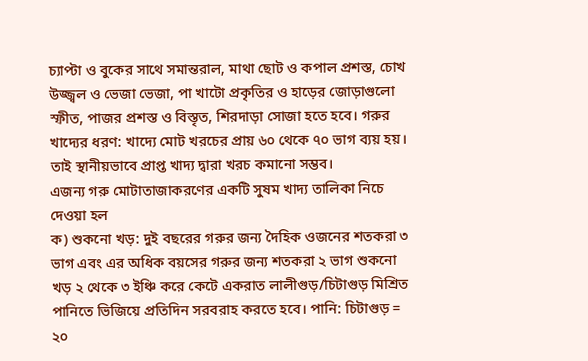চ্যাপ্টা ও বুকের সাথে সমান্তরাল, মাথা ছোট ও কপাল প্রশস্ত, চোখ উজ্জ্বল ও ভেজা ভেজা, পা খাটো প্রকৃতির ও হাড়ের জোড়াগুলো স্ফীত, পাজর প্রশস্ত ও বিস্তৃত, শিরদাড়া সোজা হতে হবে। গরুর খাদ্যের ধরণ: খাদ্যে মোট খরচের প্রায় ৬০ থেকে ৭০ ভাগ ব্যয় হয়। তাই স্থানীয়ভাবে প্রাপ্ত খাদ্য দ্বারা খরচ কমানো সম্ভব।
এজন্য গরু মোটাতাজাকরণের একটি সুষম খাদ্য তালিকা নিচে দেওয়া হল
ক) শুকনো খড়: দুই বছরের গরুর জন্য দৈহিক ওজনের শতকরা ৩ ভাগ এবং এর অধিক বয়সের গরুর জন্য শতকরা ২ ভাগ শুকনো খড় ২ থেকে ৩ ইঞ্চি করে কেটে একরাত লালীগুড়/চিটাগুড় মিশ্রিত পানিতে ভিজিয়ে প্রতিদিন সরবরাহ করতে হবে। পানি: চিটাগুড় = ২০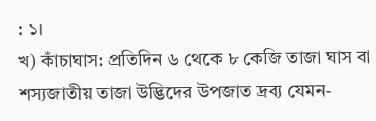: ১।
খ) কাঁচাঘাস: প্রতিদিন ৬ থেকে ৮ কেজি তাজা ঘাস বা শস্যজাতীয় তাজা উদ্ভিদের উপজাত দ্রব্য যেমন-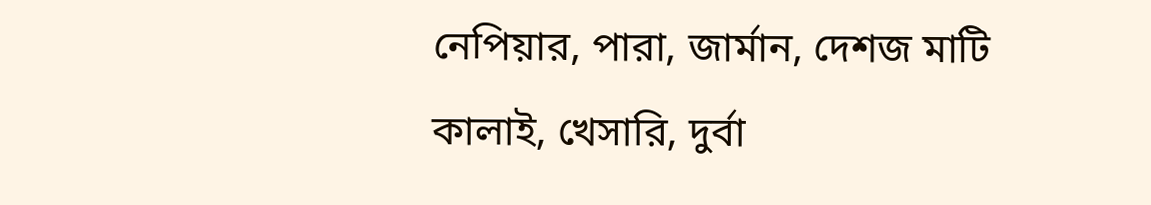নেপিয়ার, পারা, জার্মান, দেশজ মাটি কালাই, খেসারি, দুর্বা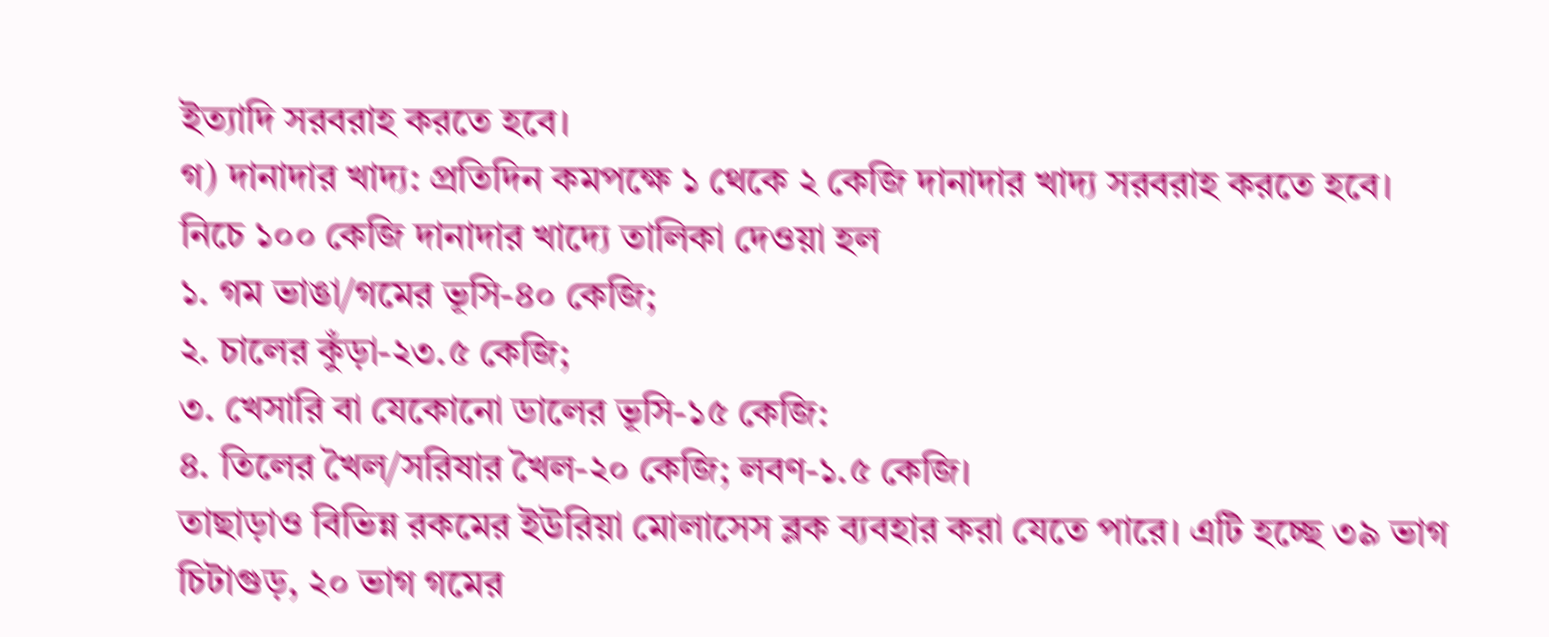ইত্যাদি সরবরাহ করতে হবে।
গ) দানাদার খাদ্য: প্রতিদিন কমপক্ষে ১ থেকে ২ কেজি দানাদার খাদ্য সরবরাহ করতে হবে।
নিচে ১০০ কেজি দানাদার খাদ্যে তালিকা দেওয়া হল
১. গম ভাঙা/গমের ভূসি-৪০ কেজি;
২. চালের কুঁড়া-২৩.৫ কেজি;
৩. খেসারি বা যেকোনো ডালের ভূসি-১৫ কেজি:
৪. তিলের খৈল/সরিষার খৈল-২০ কেজি; লবণ-১.৫ কেজি।
তাছাড়াও বিভিন্ন রকমের ইউরিয়া মোলাসেস ব্লক ব্যবহার করা যেতে পারে। এটি হচ্ছে ৩৯ ভাগ চিটাগুড়, ২০ ভাগ গমের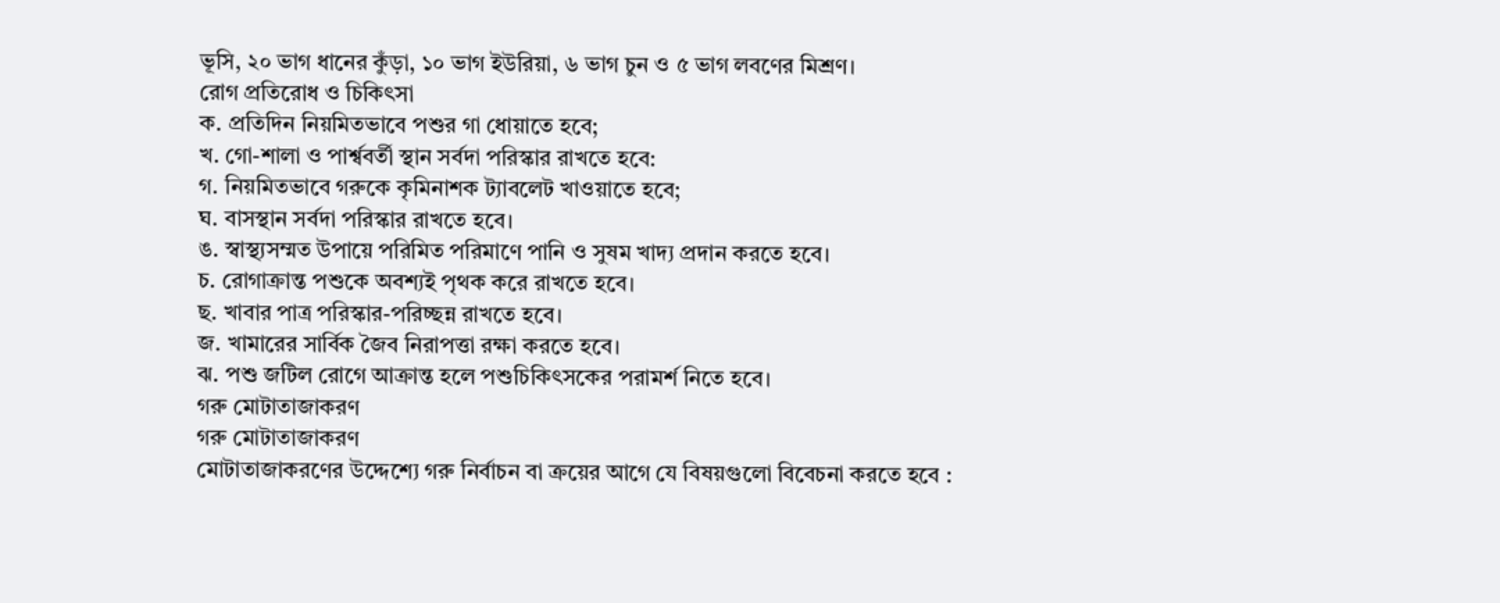ভূসি, ২০ ভাগ ধানের কুঁড়া, ১০ ভাগ ইউরিয়া, ৬ ভাগ চুন ও ৫ ভাগ লবণের মিশ্রণ।
রোগ প্রতিরোধ ও চিকিৎসা
ক. প্রতিদিন নিয়মিতভাবে পশুর গা ধোয়াতে হবে;
খ. গো-শালা ও পার্শ্ববর্তী স্থান সর্বদা পরিস্কার রাখতে হবে:
গ. নিয়মিতভাবে গরুকে কৃমিনাশক ট্যাবলেট খাওয়াতে হবে;
ঘ. বাসস্থান সর্বদা পরিস্কার রাখতে হবে।
ঙ. স্বাস্থ্যসম্মত উপায়ে পরিমিত পরিমাণে পানি ও সুষম খাদ্য প্রদান করতে হবে।
চ. রোগাক্রান্ত পশুকে অবশ্যই পৃথক করে রাখতে হবে।
ছ. খাবার পাত্র পরিস্কার-পরিচ্ছন্ন রাখতে হবে।
জ. খামারের সার্বিক জৈব নিরাপত্তা রক্ষা করতে হবে।
ঝ. পশু জটিল রোগে আক্রান্ত হলে পশুচিকিৎসকের পরামর্শ নিতে হবে।
গরু মোটাতাজাকরণ
গরু মোটাতাজাকরণ
মোটাতাজাকরণের উদ্দেশ্যে গরু নির্বাচন বা ক্রয়ের আগে যে বিষয়গুলো বিবেচনা করতে হবে :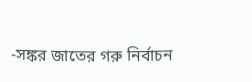-সঙ্কর জাতের গরু নির্বাচন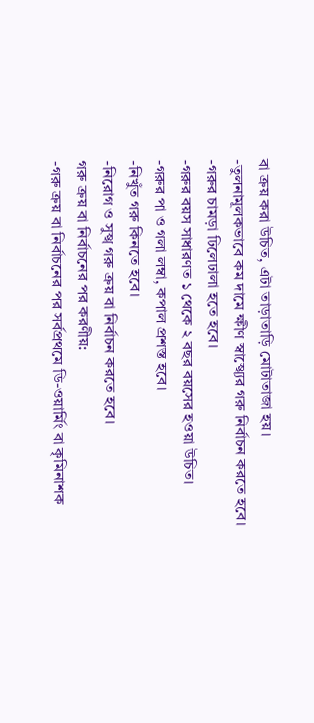বা ক্রয় করা উচিত, এটা তাড়াতাড়ি মোটাতাজা হয়।
-তুলনামূলকভাবে কম দামে ক্ষীণ স্বাস্খ্যের গরু নির্বাচন করতে হবে।
-গরুর চামড়া ঢিলেঢালা হতে হবে।
-গরুর বয়স সাধারণত ১ থেকে ২ বছর বয়সের হওয়া উচিত।
-গরুর পা ও গলা লম্বা, কপাল প্রশস্ত হবে।
-নিখুঁত গরু কিনতে হবে।
-নিরোগ ও সুস্খ গরু ক্রয় বা নির্বাচন করতে হবে।
গরু ক্রয় বা নির্বাচনের পর করণীয়:
-গরু ক্রয় বা নির্বাচনের পর সর্বপ্রথমে ডি-ওয়ার্মিং বা কৃমিনাশক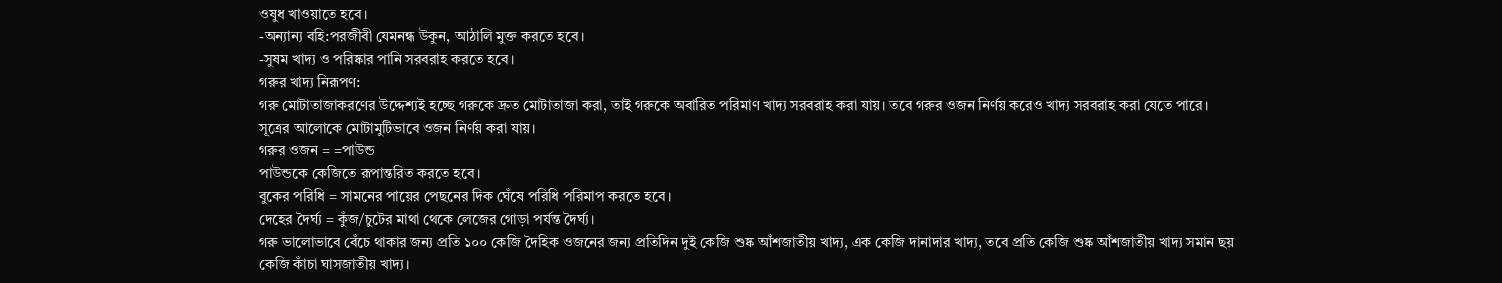ওষুধ খাওয়াতে হবে।
-অন্যান্য বহি:পরজীবী যেমনন্ধ উকুন, আঠালি মুক্ত করতে হবে।
-সুষম খাদ্য ও পরিষ্কার পানি সরবরাহ করতে হবে।
গরুর খাদ্য নিরূপণ:
গরু মোটাতাজাকরণের উদ্দেশ্যই হচ্ছে গরুকে দ্রুত মোটাতাজা করা, তাই গরুকে অবারিত পরিমাণ খাদ্য সরবরাহ করা যায়। তবে গরুর ওজন নির্ণয় করেও খাদ্য সরবরাহ করা যেতে পারে। সূত্রের আলোকে মোটামুটিভাবে ওজন নির্ণয় করা যায়।
গরুর ওজন = =পাউন্ড
পাউন্ডকে কেজিতে রূপান্তরিত করতে হবে।
বুকের পরিধি = সামনের পায়ের পেছনের দিক ঘেঁষে পরিধি পরিমাপ করতে হবে।
দেহের দৈর্ঘ্য = কুঁজ/চুটের মাথা থেকে লেজের গোড়া পর্যন্ত দৈর্ঘ্য।
গরু ভালোভাবে বেঁচে থাকার জন্য প্রতি ১০০ কেজি দৈহিক ওজনের জন্য প্রতিদিন দুই কেজি শুষ্ক আঁশজাতীয় খাদ্য, এক কেজি দানাদার খাদ্য, তবে প্রতি কেজি শুষ্ক আঁশজাতীয় খাদ্য সমান ছয় কেজি কাঁচা ঘাসজাতীয় খাদ্য।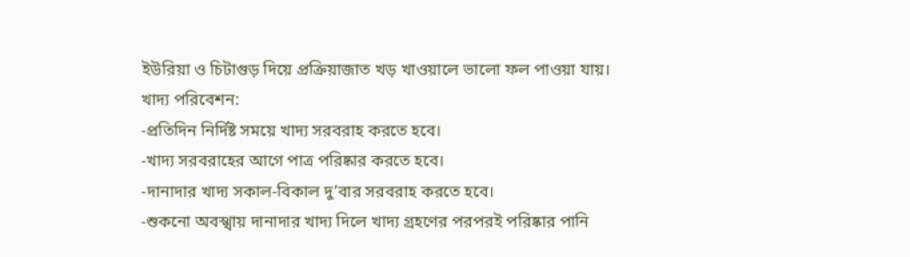ইউরিয়া ও চিটাগুড় দিয়ে প্রক্রিয়াজাত খড় খাওয়ালে ভালো ফল পাওয়া যায়।
খাদ্য পরিবেশন:
-প্রতিদিন নির্দিষ্ট সময়ে খাদ্য সরবরাহ করতে হবে।
-খাদ্য সরবরাহের আগে পাত্র পরিষ্কার করতে হবে।
-দানাদার খাদ্য সকাল-বিকাল দু’বার সরবরাহ করতে হবে।
-শুকনো অবস্খায় দানাদার খাদ্য দিলে খাদ্য গ্রহণের পরপরই পরিষ্কার পানি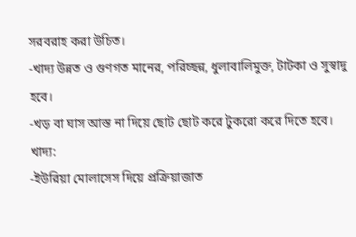সরবরাহ করা উচিত।
-খাদ্য উন্নত ও গুণগত মানের, পরিচ্ছন্ন, ধুলাবালিমুক্ত, টাটকা ও সুস্বাদু হবে।
-খড় বা ঘাস আস্ত না দিয়ে ছোট ছোট করে টুকরো করে দিতে হবে।
খাদ্য:
-ইউরিয়া মোলাসেস দিয়ে প্রক্রিয়াজাত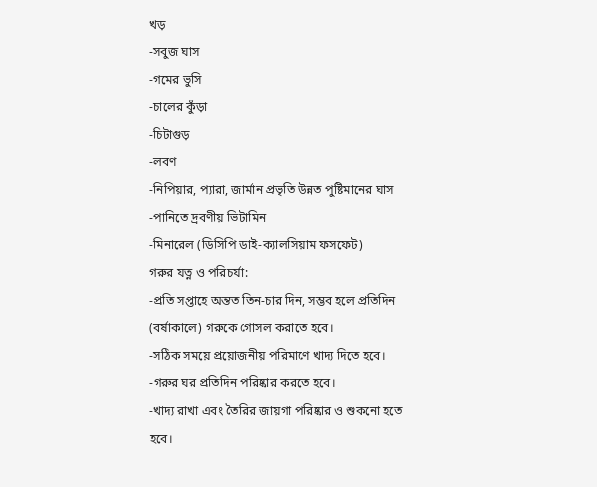খড়
-সবুজ ঘাস
-গমের ভুসি
-চালের কুঁড়া
-চিটাগুড়
-লবণ
-নিপিয়ার, প্যারা, জার্মান প্রভৃতি উন্নত পুষ্টিমানের ঘাস
-পানিতে দ্রবণীয় ভিটামিন
-মিনারেল (ডিসিপি ডাই-ক্যালসিয়াম ফসফেট)
গরুর যত্ন ও পরিচর্যা:
-প্রতি সপ্তাহে অন্তত তিন-চার দিন, সম্ভব হলে প্রতিদিন (বর্ষাকালে) গরুকে গোসল করাতে হবে।
-সঠিক সময়ে প্রয়োজনীয় পরিমাণে খাদ্য দিতে হবে।
-গরুর ঘর প্রতিদিন পরিষ্কার করতে হবে।
-খাদ্য রাখা এবং তৈরির জায়গা পরিষ্কার ও শুকনো হতে হবে।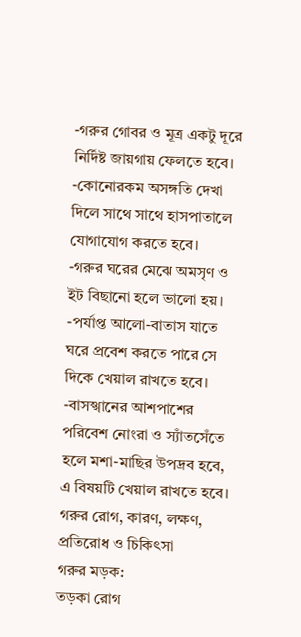-গরুর গোবর ও মূত্র একটু দূরে নির্দিষ্ট জায়গায় ফেলতে হবে।
-কোনোরকম অসঙ্গতি দেখা দিলে সাথে সাথে হাসপাতালে যোগাযোগ করতে হবে।
-গরুর ঘরের মেঝে অমসৃণ ও ইট বিছানো হলে ভালো হয়।
-পর্যাপ্ত আলো-বাতাস যাতে ঘরে প্রবেশ করতে পারে সে দিকে খেয়াল রাখতে হবে।
-বাসস্খানের আশপাশের পরিবেশ নোংরা ও স্যাঁতসেঁতে হলে মশা-মাছির উপদ্রব হবে, এ বিষয়টি খেয়াল রাখতে হবে।
গরুর রোগ, কারণ, লক্ষণ, প্রতিরোধ ও চিকিৎসা
গরুর মড়ক:
তড়কা রোগ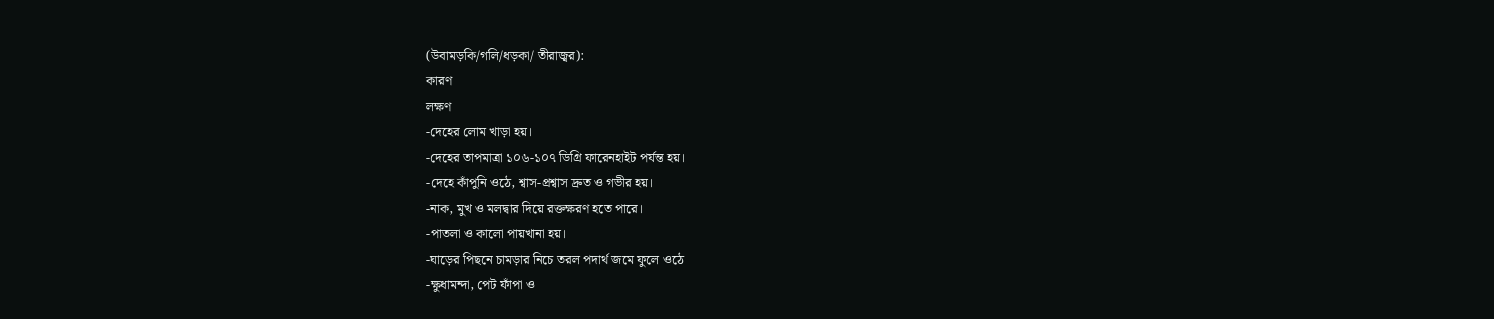(উবামড়কি/গলি/ধড়কা/ তীরাজ্বর):
কারণ
লক্ষণ
-দেহের লোম খাড়া হয়।
-দেহের তাপমাত্রা ১০৬-১০৭ ডিগ্রি ফারেনহাইট পর্যন্ত হয়।
-দেহে কাঁপুনি ওঠে, শ্বাস-প্রশ্বাস দ্রুত ও গভীর হয়।
-নাক, মুখ ও মলদ্বার দিয়ে রক্তক্ষরণ হতে পারে।
-পাতলা ও কালো পায়খানা হয়।
-ঘাড়ের পিছনে চামড়ার নিচে তরল পদার্থ জমে ফুলে ওঠে
-ক্ষুধামন্দা, পেট ফাঁপা ও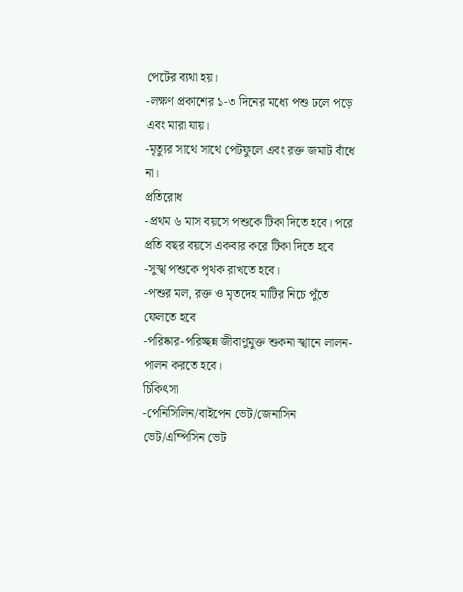পেটের ব্যথা হয়।
-লক্ষণ প্রকাশের ১-৩ দিনের মধ্যে পশু ঢলে পড়ে এবং মারা যায়।
-মৃত্যুর সাথে সাথে পেটফুলে এবং রক্ত জমাট বাঁধে না।
প্রতিরোধ
-প্রথম ৬ মাস বয়সে পশুকে টিকা দিতে হবে। পরে প্রতি বছর বয়সে একবার করে টিকা দিতে হবে
-সুস্খ পশুকে পৃথক রাখতে হবে।
-পশুর মল, রক্ত ও মৃতদেহ মাটির নিচে পুঁতে ফেলতে হবে
-পরিষ্কার-পরিচ্ছন্ন জীবাণুমুক্ত শুকনা স্খানে লালন-পালন করতে হবে।
চিকিৎসা
-পেনিসিলিন/বাইপেন ভেট/জেনাসিন ভেট/এম্পিসিন ভেট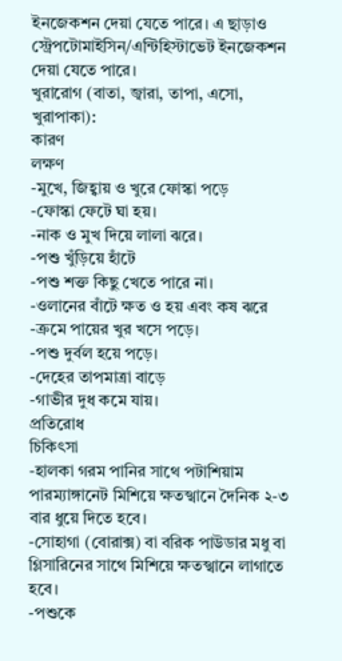ইনজেকশন দেয়া যেতে পারে। এ ছাড়াও স্ট্রেপটোমাইসিন/এন্টিহিস্টাভেট ইনজেকশন দেয়া যেতে পারে।
খুরারোগ (বাতা, জ্বারা, তাপা, এসো, খুরাপাকা):
কারণ
লক্ষণ
-মুখে, জিহ্বায় ও খুরে ফোস্কা পড়ে
-ফোস্কা ফেটে ঘা হয়।
-নাক ও মুখ দিয়ে লালা ঝরে।
-পশু খুঁড়িয়ে হাঁটে
-পশু শক্ত কিছু খেতে পারে না।
-ওলানের বাঁটে ক্ষত ও হয় এবং কষ ঝরে
-ক্রমে পায়ের খুর খসে পড়ে।
-পশু দুর্বল হয়ে পড়ে।
-দেহের তাপমাত্রা বাড়ে
-গাভীর দুধ কমে যায়।
প্রতিরোধ
চিকিৎসা
-হালকা গরম পানির সাথে পটাশিয়াম পারম্যাঙ্গানেট মিশিয়ে ক্ষতস্খানে দৈনিক ২-৩ বার ধুয়ে দিতে হবে।
-সোহাগা (বোরাক্স) বা বরিক পাউডার মধু বা গ্লিসারিনের সাথে মিশিয়ে ক্ষতস্খানে লাগাতে হবে।
-পশুকে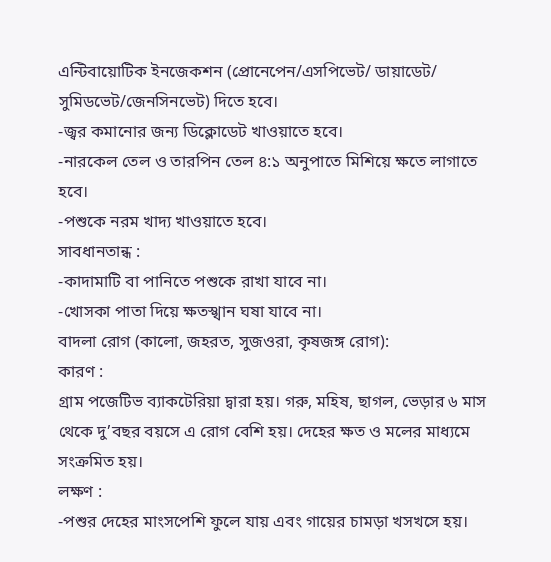এন্টিবায়োটিক ইনজেকশন (প্রোনেপেন/এসপিভেট/ ডায়াডেট/ সুমিডভেট/জেনসিনভেট) দিতে হবে।
-জ্বর কমানোর জন্য ডিক্লোডেট খাওয়াতে হবে।
-নারকেল তেল ও তারপিন তেল ৪:১ অনুপাতে মিশিয়ে ক্ষতে লাগাতে হবে।
-পশুকে নরম খাদ্য খাওয়াতে হবে।
সাবধানতান্ধ :
-কাদামাটি বা পানিতে পশুকে রাখা যাবে না।
-খোসকা পাতা দিয়ে ক্ষতস্খান ঘষা যাবে না।
বাদলা রোগ (কালো, জহরত, সুজওরা, কৃষজঙ্গ রোগ):
কারণ :
গ্রাম পজেটিভ ব্যাকটেরিয়া দ্বারা হয়। গরু, মহিষ, ছাগল, ভেড়ার ৬ মাস থেকে দু’বছর বয়সে এ রোগ বেশি হয়। দেহের ক্ষত ও মলের মাধ্যমে সংক্রমিত হয়।
লক্ষণ :
-পশুর দেহের মাংসপেশি ফুলে যায় এবং গায়ের চামড়া খসখসে হয়।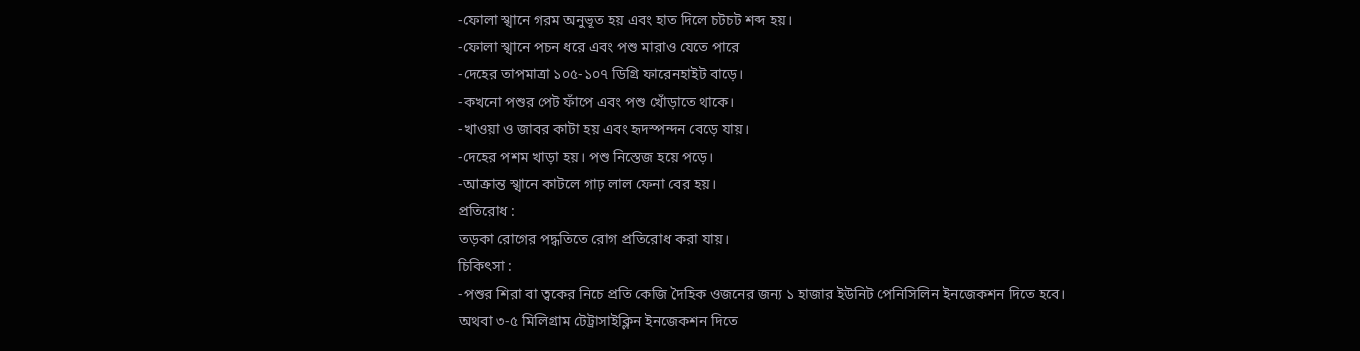-ফোলা স্খানে গরম অনুভূত হয় এবং হাত দিলে চটচট শব্দ হয়।
-ফোলা স্খানে পচন ধরে এবং পশু মারাও যেতে পারে
-দেহের তাপমাত্রা ১০৫-১০৭ ডিগ্রি ফারেনহাইট বাড়ে।
-কখনো পশুর পেট ফাঁপে এবং পশু খোঁড়াতে থাকে।
-খাওয়া ও জাবর কাটা হয় এবং হৃদস্পন্দন বেড়ে যায়।
-দেহের পশম খাড়া হয়। পশু নিস্তেজ হয়ে পড়ে।
-আক্রান্ত স্খানে কাটলে গাঢ় লাল ফেনা বের হয়।
প্রতিরোধ :
তড়কা রোগের পদ্ধতিতে রোগ প্রতিরোধ করা যায়।
চিকিৎসা :
-পশুর শিরা বা ত্বকের নিচে প্রতি কেজি দৈহিক ওজনের জন্য ১ হাজার ইউনিট পেনিসিলিন ইনজেকশন দিতে হবে।
অথবা ৩-৫ মিলিগ্রাম টেট্রাসাইক্লিন ইনজেকশন দিতে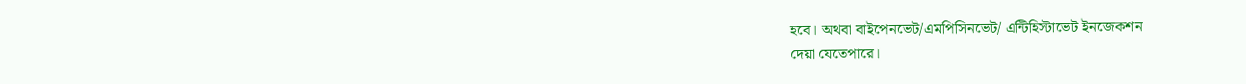হবে। অথবা বাইপেনভেট/এমপিসিনভেট/ এন্টিহিস্টাভেট ইনজেকশন
দেয়া যেতেপারে।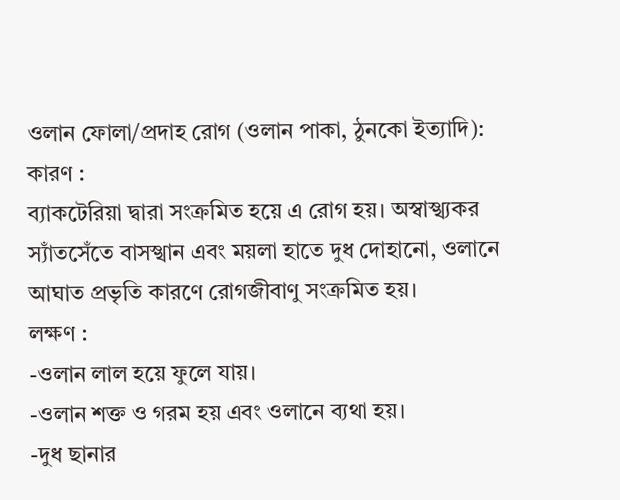ওলান ফোলা/প্রদাহ রোগ (ওলান পাকা, ঠুনকো ইত্যাদি):
কারণ :
ব্যাকটেরিয়া দ্বারা সংক্রমিত হয়ে এ রোগ হয়। অস্বাস্খ্যকর স্যাঁতসেঁতে বাসস্খান এবং ময়লা হাতে দুধ দোহানো, ওলানে আঘাত প্রভৃতি কারণে রোগজীবাণু সংক্রমিত হয়।
লক্ষণ :
-ওলান লাল হয়ে ফুলে যায়।
-ওলান শক্ত ও গরম হয় এবং ওলানে ব্যথা হয়।
-দুধ ছানার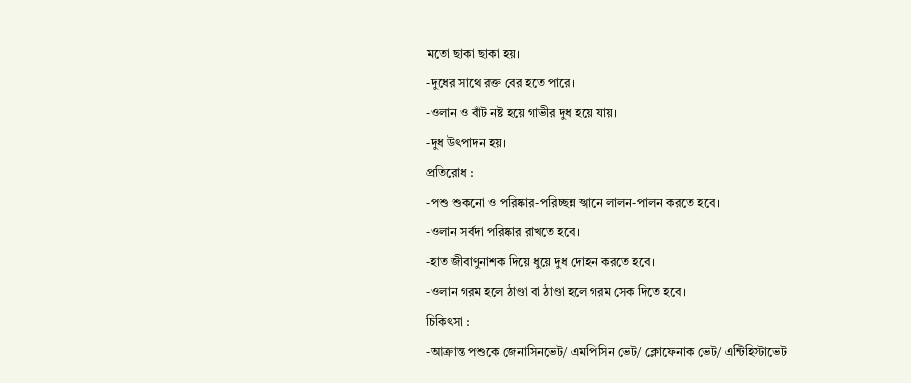মতো ছাকা ছাকা হয়।
-দুধের সাথে রক্ত বের হতে পারে।
-ওলান ও বাঁট নষ্ট হয়ে গাভীর দুধ হয়ে যায়।
-দুধ উৎপাদন হয়।
প্রতিরোধ :
-পশু শুকনো ও পরিষ্কার-পরিচ্ছন্ন স্খানে লালন-পালন করতে হবে।
-ওলান সর্বদা পরিষ্কার রাখতে হবে।
-হাত জীবাণুনাশক দিয়ে ধুয়ে দুধ দোহন করতে হবে।
-ওলান গরম হলে ঠাণ্ডা বা ঠাণ্ডা হলে গরম সেক দিতে হবে।
চিকিৎসা :
-আক্রান্ত পশুকে জেনাসিনভেট/ এমপিসিন ভেট/ ক্লোফেনাক ভেট/ এন্টিহিস্টাভেট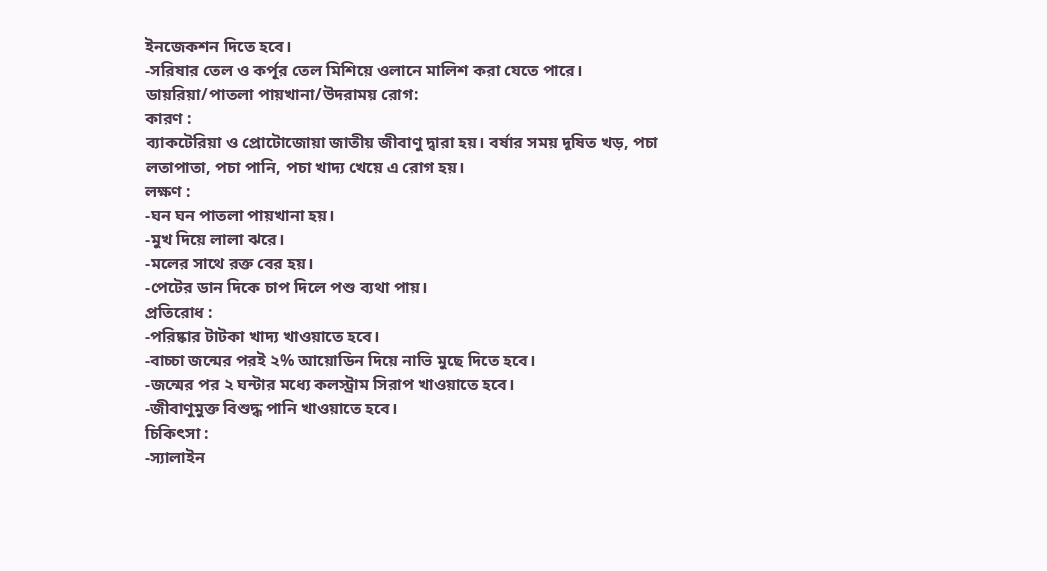ইনজেকশন দিতে হবে।
-সরিষার তেল ও কর্পূর তেল মিশিয়ে ওলানে মালিশ করা যেতে পারে।
ডায়রিয়া/পাতলা পায়খানা/উদরাময় রোগ:
কারণ :
ব্যাকটেরিয়া ও প্রোটোজোয়া জাতীয় জীবাণু দ্বারা হয়। বর্ষার সময় দূষিত খড়, পচা লতাপাতা, পচা পানি, পচা খাদ্য খেয়ে এ রোগ হয়।
লক্ষণ :
-ঘন ঘন পাতলা পায়খানা হয়।
-মুখ দিয়ে লালা ঝরে।
-মলের সাথে রক্ত বের হয়।
-পেটের ডান দিকে চাপ দিলে পশু ব্যথা পায়।
প্রতিরোধ :
-পরিষ্কার টাটকা খাদ্য খাওয়াতে হবে।
-বাচ্চা জন্মের পরই ২% আয়োডিন দিয়ে নাভি মুছে দিতে হবে।
-জন্মের পর ২ ঘন্টার মধ্যে কলস্ট্রাম সিরাপ খাওয়াতে হবে।
-জীবাণুমুক্ত বিশুদ্ধ পানি খাওয়াতে হবে।
চিকিৎসা :
-স্যালাইন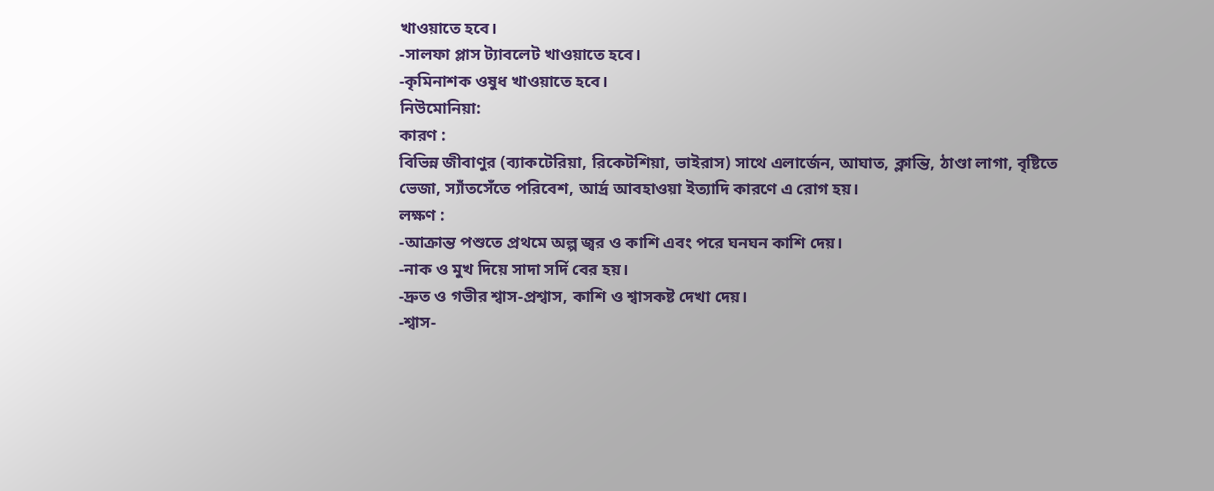খাওয়াতে হবে।
-সালফা প্লাস ট্যাবলেট খাওয়াতে হবে।
-কৃমিনাশক ওষুধ খাওয়াতে হবে।
নিউমোনিয়া:
কারণ :
বিভিন্ন জীবাণুর (ব্যাকটেরিয়া, রিকেটশিয়া, ভাইরাস) সাথে এলার্জেন, আঘাত, ক্লান্তি, ঠাণ্ডা লাগা, বৃষ্টিতে ভেজা, স্যাঁতসেঁতে পরিবেশ, আর্দ্র আবহাওয়া ইত্যাদি কারণে এ রোগ হয়।
লক্ষণ :
-আক্রান্ত পশুতে প্রথমে অল্প জ্বর ও কাশি এবং পরে ঘনঘন কাশি দেয়।
-নাক ও মুখ দিয়ে সাদা সর্দি বের হয়।
-দ্রুত ও গভীর শ্বাস-প্রশ্বাস, কাশি ও শ্বাসকষ্ট দেখা দেয়।
-শ্বাস-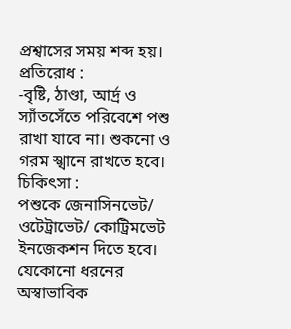প্রশ্বাসের সময় শব্দ হয়।
প্রতিরোধ :
-বৃষ্টি, ঠাণ্ডা, আর্দ্র ও স্যাঁতসেঁতে পরিবেশে পশু রাখা যাবে না। শুকনো ও গরম স্খানে রাখতে হবে।
চিকিৎসা :
পশুকে জেনাসিনভেট/ ওটেট্রাভেট/ কোট্রিমভেট ইনজেকশন দিতে হবে। যেকোনো ধরনের অস্বাভাবিক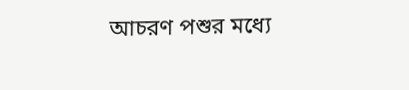আচরণ পশুর মধ্যে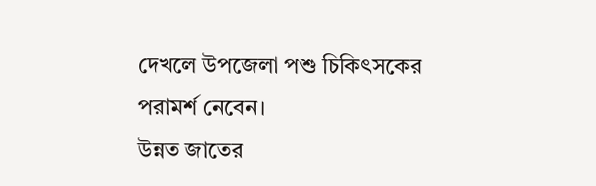দেখলে উপজেলা পশু চিকিৎসকের পরামর্শ নেবেন।
উন্নত জাতের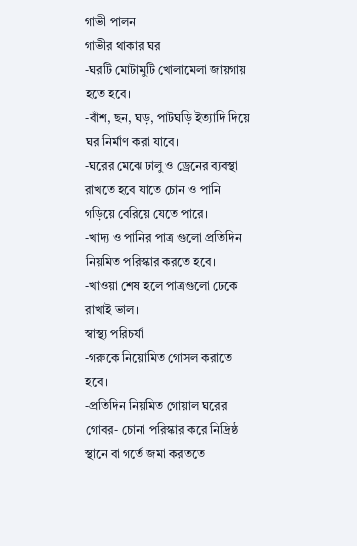গাভী পালন
গাভীর থাকার ঘর
-ঘরটি মোটামুটি খোলামেলা জায়গায় হতে হবে।
-বাঁশ, ছন, ঘড়, পাটঘড়ি ইত্যাদি দিয়ে ঘর নির্মাণ করা যাবে।
-ঘরের মেঝে ঢালু ও ড্রেনের ব্যবস্থা রাখতে হবে যাতে চোন ও পানি গড়িয়ে বেরিয়ে যেতে পারে।
-খাদ্য ও পানির পাত্র গুলো প্রতিদিন নিয়মিত পরিস্কার করতে হবে।
-খাওয়া শেষ হলে পাত্রগুলো ঢেকে রাখাই ভাল।
স্বাস্থ্য পরিচর্যা
-গরুকে নিয়োমিত গোসল করাতে হবে।
-প্রতিদিন নিয়মিত গোয়াল ঘরের গোবর- চোনা পরিস্কার করে নিদ্রিষ্ঠ স্থানে বা গর্তে জমা করততে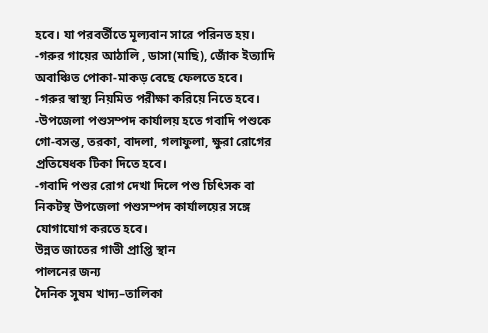হবে। যা পরবর্তীতে মূল্যবান সারে পরিনত হয়।
-গরুর গায়ের আঠালি , ডাসা(মাছি), জোঁক ইত্যাদি অবাঞ্চিত পোকা-মাকড় বেছে ফেলতে হবে।
-গরুর স্বাস্থ্য নিয়মিত পরীক্ষা করিয়ে নিতে হবে।
-উপজেলা পশুসম্পদ কার্যালয় হতে গবাদি পশুকে গো-বসন্ত, তরকা, বাদলা, গলাফুলা, ক্ষুরা রোগের প্রতিষেধক টিকা দিতে হবে।
-গবাদি পশুর রোগ দেখা দিলে পশু চিৎিসক বা নিকটস্থ উপজেলা পশুসম্পদ কার্যালয়ের সঙ্গে যোগাযোগ করতে হবে।
উন্নত জাতের গাভী প্রাপ্তি স্থান
পালনের জন্য
দৈনিক সুষম খাদ্য–তালিকা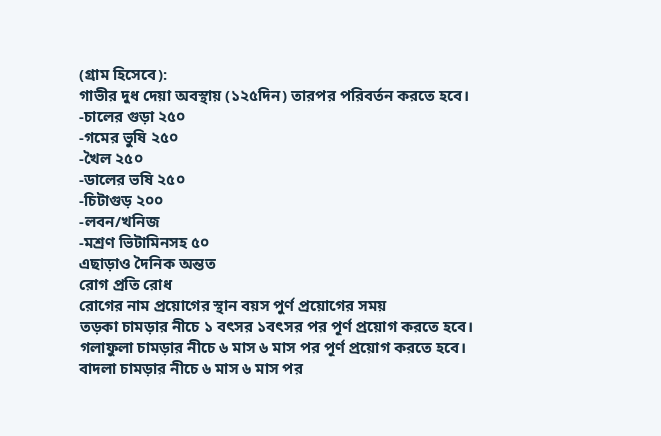(গ্রাম হিসেবে):
গাভীর দুধ দেয়া অবস্থায় (১২৫দিন) তারপর পরিবর্তন করতে হবে।
-চালের গুড়া ২৫০
-গমের ভুষি ২৫০
-খৈল ২৫০
-ডালের ভষি ২৫০
-চিটাগুড় ২০০
-লবন/খনিজ
-মশ্রণ ভিটামিনসহ ৫০
এছাড়াও দৈনিক অন্তত
রোগ প্রতি রোধ
রোগের নাম প্রয়োগের স্থান বয়স পুর্ণ প্রয়োগের সময়
তড়কা চামড়ার নীচে ১ বৎসর ১বৎসর পর পূর্ণ প্রয়োগ করতে হবে।
গলাফুলা চামড়ার নীচে ৬ মাস ৬ মাস পর পূর্ণ প্রয়োগ করতে হবে।
বাদলা চামড়ার নীচে ৬ মাস ৬ মাস পর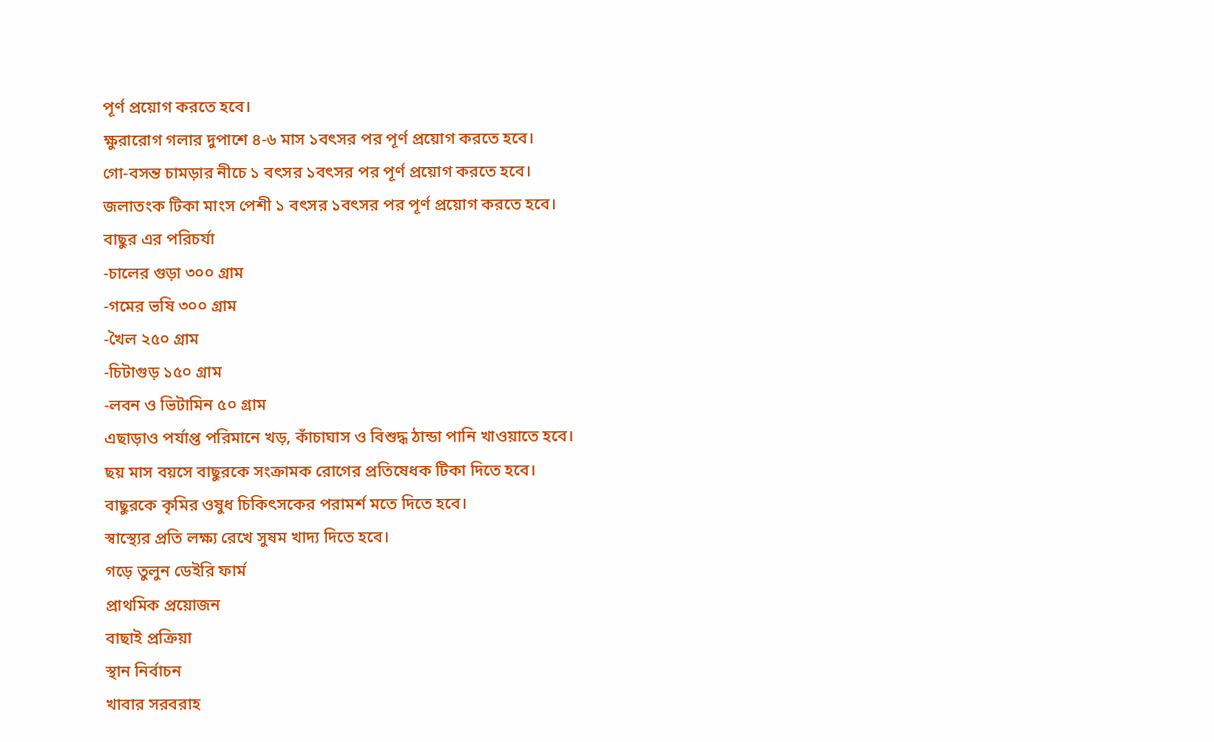পূর্ণ প্রয়োগ করতে হবে।
ক্ষুরারোগ গলার দুপাশে ৪-৬ মাস ১বৎসর পর পূর্ণ প্রয়োগ করতে হবে।
গো-বসন্ত চামড়ার নীচে ১ বৎসর ১বৎসর পর পূর্ণ প্রয়োগ করতে হবে।
জলাতংক টিকা মাংস পেশী ১ বৎসর ১বৎসর পর পূর্ণ প্রয়োগ করতে হবে।
বাছুর এর পরিচর্যা
-চালের গুড়া ৩০০ গ্রাম
-গমের ভষি ৩০০ গ্রাম
-খৈল ২৫০ গ্রাম
-চিটাগুড় ১৫০ গ্রাম
-লবন ও ভিটামিন ৫০ গ্রাম
এছাড়াও পর্যাপ্ত পরিমানে খড়, কাঁচাঘাস ও বিশুদ্ধ ঠান্ডা পানি খাওয়াতে হবে।
ছয় মাস বয়সে বাছুরকে সংক্রামক রোগের প্রতিষেধক টিকা দিতে হবে।
বাছুরকে কৃমির ওষুধ চিকিৎসকের পরামর্শ মতে দিতে হবে।
স্বাস্থ্যের প্রতি লক্ষ্য রেখে সুষম খাদ্য দিতে হবে।
গড়ে তুলুন ডেইরি ফার্ম
প্রাথমিক প্রয়োজন
বাছাই প্রক্রিয়া
স্থান নির্বাচন
খাবার সরবরাহ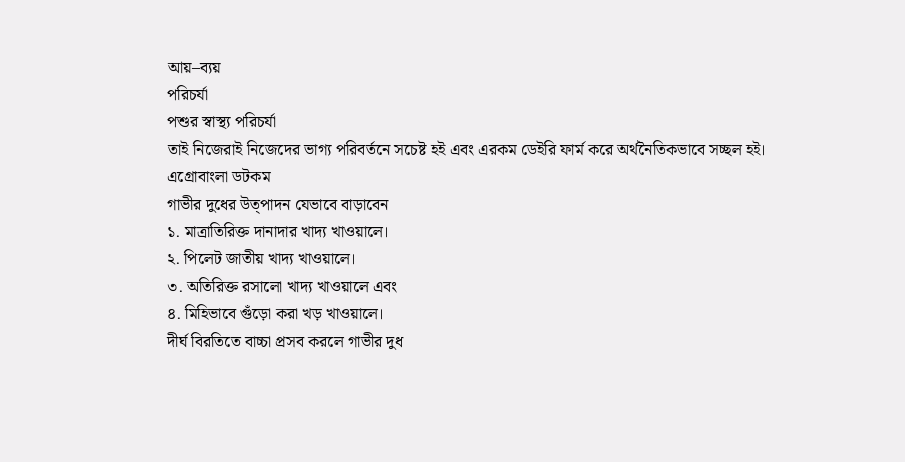আয়–ব্যয়
পরিচর্যা
পশুর স্বাস্থ্য পরিচর্যা
তাই নিজেরাই নিজেদের ভাগ্য পরিবর্তনে সচেষ্ট হই এবং এরকম ডেইরি ফার্ম করে অর্থনৈতিকভাবে সচ্ছল হই।
এগ্রোবাংলা ডটকম
গাভীর দুধের উত্পাদন যেভাবে বাড়াবেন
১. মাত্রাতিরিক্ত দানাদার খাদ্য খাওয়ালে।
২. পিলেট জাতীয় খাদ্য খাওয়ালে।
৩. অতিরিক্ত রসালো খাদ্য খাওয়ালে এবং
৪. মিহিভাবে গুঁড়ো করা খড় খাওয়ালে।
দীর্ঘ বিরতিতে বাচ্চা প্রসব করলে গাভীর দুধ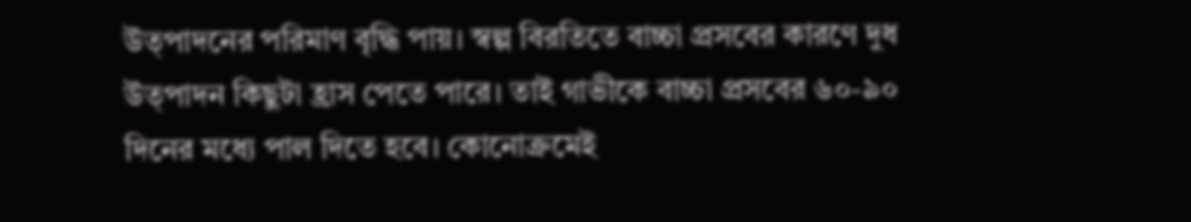উত্পাদনের পরিমাণ বৃদ্ধি পায়। স্বল্প বিরতিতে বাচ্চা প্রসবের কারণে দুধ উত্পাদন কিছুটা হ্রাস পেতে পারে। তাই গাভীকে বাচ্চা প্রসবের ৬০-৯০ দিনের মধ্যে পাল দিতে হবে। কোনোক্রমেই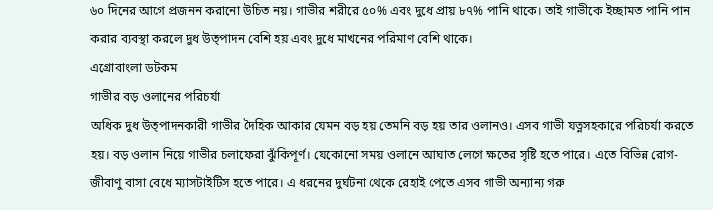৬০ দিনের আগে প্রজনন করানো উচিত নয়। গাভীর শরীরে ৫০% এবং দুধে প্রায় ৮৭% পানি থাকে। তাই গাভীকে ইচ্ছামত পানি পান করার ব্যবস্থা করলে দুধ উত্পাদন বেশি হয় এবং দুধে মাখনের পরিমাণ বেশি থাকে।
এগ্রোবাংলা ডটকম
গাভীর বড় ওলানের পরিচর্যা
অধিক দুধ উত্পাদনকারী গাভীর দৈহিক আকার যেমন বড় হয় তেমনি বড় হয় তার ওলানও। এসব গাভী যত্নসহকারে পরিচর্যা করতে হয়। বড় ওলান নিয়ে গাভীর চলাফেরা ঝুঁকিপূর্ণ। যেকোনো সময় ওলানে আঘাত লেগে ক্ষতের সৃষ্টি হতে পারে। এতে বিভিন্ন রোগ-জীবাণু বাসা বেধে ম্যাসটাইটিস হতে পারে। এ ধরনের দুর্ঘটনা থেকে রেহাই পেতে এসব গাভী অন্যান্য গরু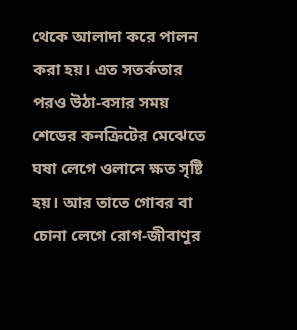থেকে আলাদা করে পালন করা হয়। এত সতর্কতার পরও উঠা-বসার সময় শেডের কনক্রিটের মেঝেতে ঘষা লেগে ওলানে ক্ষত সৃষ্টি হয়। আর তাতে গোবর বা চোনা লেগে রোগ-জীবাণুর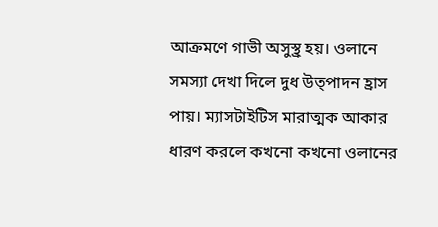আক্রমণে গাভী অসুস্থ্র হয়। ওলানে সমস্যা দেখা দিলে দুধ উত্পাদন হ্রাস পায়। ম্যাসটাইটিস মারাত্মক আকার ধারণ করলে কখনো কখনো ওলানের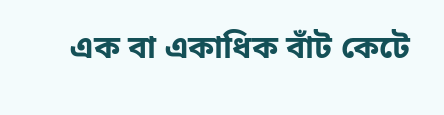এক বা একাধিক বাঁট কেটে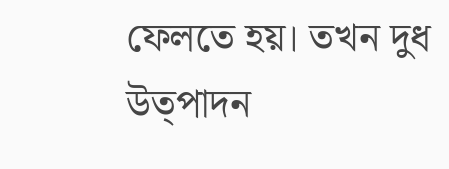ফেলতে হয়। তখন দুধ উত্পাদন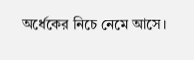অর্ধেকের নিচে নেমে আসে।